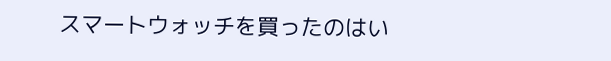スマートウォッチを買ったのはい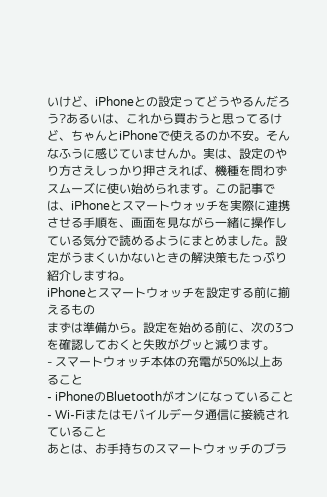いけど、iPhoneとの設定ってどうやるんだろう?あるいは、これから買おうと思ってるけど、ちゃんとiPhoneで使えるのか不安。そんなふうに感じていませんか。実は、設定のやり方さえしっかり押さえれば、機種を問わずスムーズに使い始められます。この記事では、iPhoneとスマートウォッチを実際に連携させる手順を、画面を見ながら一緒に操作している気分で読めるようにまとめました。設定がうまくいかないときの解決策もたっぷり紹介しますね。
iPhoneとスマートウォッチを設定する前に揃えるもの
まずは準備から。設定を始める前に、次の3つを確認しておくと失敗がグッと減ります。
- スマートウォッチ本体の充電が50%以上あること
- iPhoneのBluetoothがオンになっていること
- Wi-Fiまたはモバイルデータ通信に接続されていること
あとは、お手持ちのスマートウォッチのブラ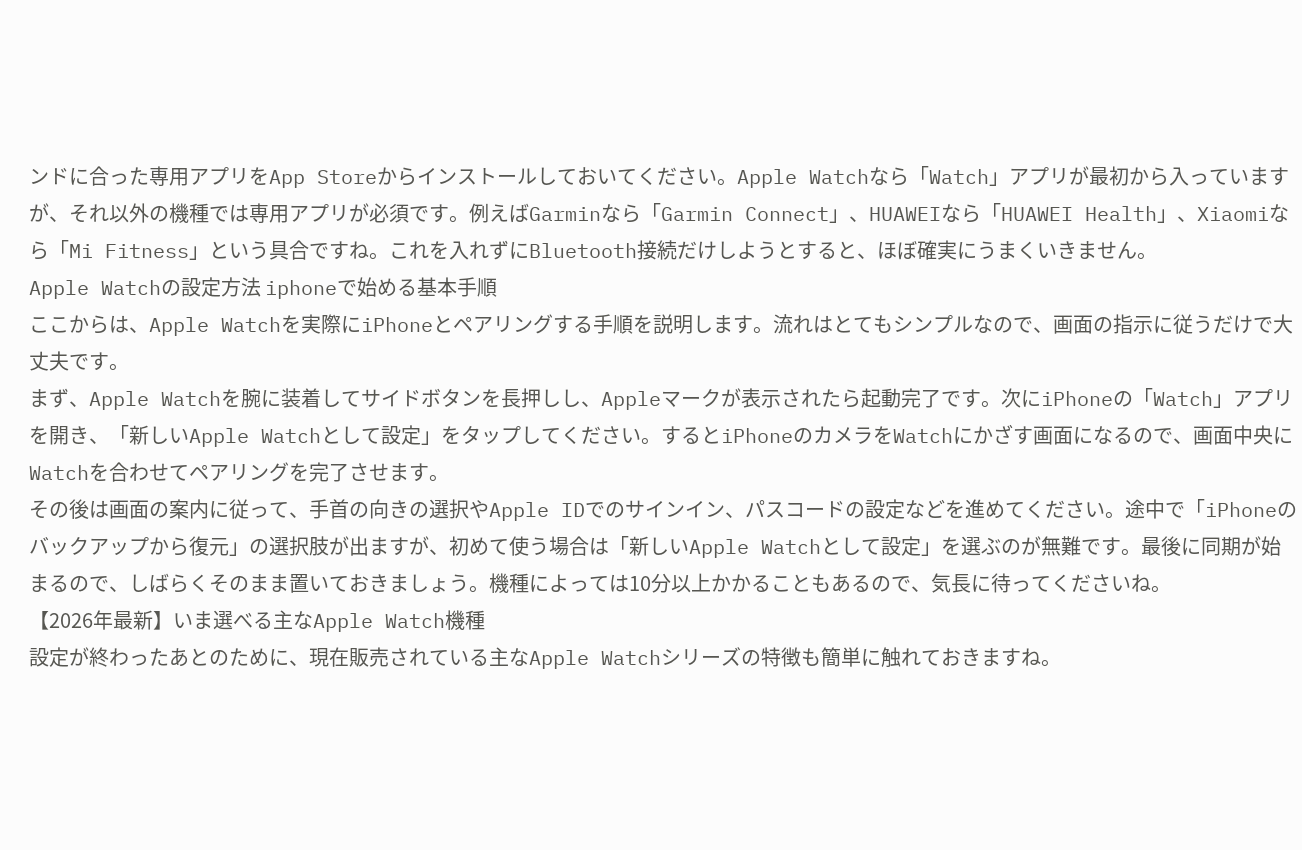ンドに合った専用アプリをApp Storeからインストールしておいてください。Apple Watchなら「Watch」アプリが最初から入っていますが、それ以外の機種では専用アプリが必須です。例えばGarminなら「Garmin Connect」、HUAWEIなら「HUAWEI Health」、Xiaomiなら「Mi Fitness」という具合ですね。これを入れずにBluetooth接続だけしようとすると、ほぼ確実にうまくいきません。
Apple Watchの設定方法 iphoneで始める基本手順
ここからは、Apple Watchを実際にiPhoneとペアリングする手順を説明します。流れはとてもシンプルなので、画面の指示に従うだけで大丈夫です。
まず、Apple Watchを腕に装着してサイドボタンを長押しし、Appleマークが表示されたら起動完了です。次にiPhoneの「Watch」アプリを開き、「新しいApple Watchとして設定」をタップしてください。するとiPhoneのカメラをWatchにかざす画面になるので、画面中央にWatchを合わせてペアリングを完了させます。
その後は画面の案内に従って、手首の向きの選択やApple IDでのサインイン、パスコードの設定などを進めてください。途中で「iPhoneのバックアップから復元」の選択肢が出ますが、初めて使う場合は「新しいApple Watchとして設定」を選ぶのが無難です。最後に同期が始まるので、しばらくそのまま置いておきましょう。機種によっては10分以上かかることもあるので、気長に待ってくださいね。
【2026年最新】いま選べる主なApple Watch機種
設定が終わったあとのために、現在販売されている主なApple Watchシリーズの特徴も簡単に触れておきますね。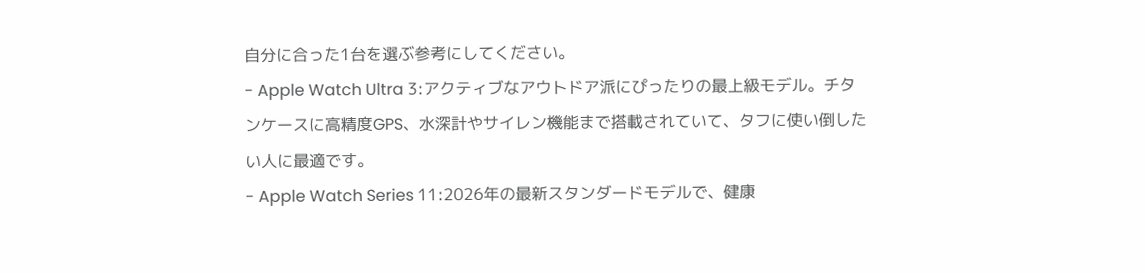自分に合った1台を選ぶ参考にしてください。
- Apple Watch Ultra 3:アクティブなアウトドア派にぴったりの最上級モデル。チタンケースに高精度GPS、水深計やサイレン機能まで搭載されていて、タフに使い倒したい人に最適です。
- Apple Watch Series 11:2026年の最新スタンダードモデルで、健康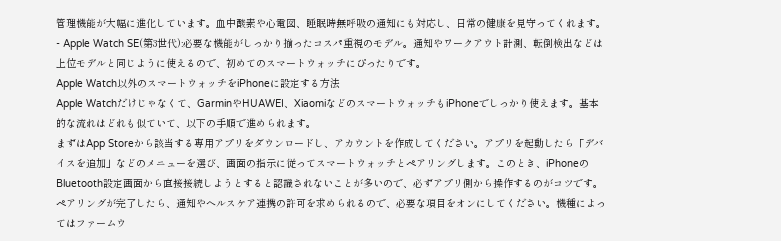管理機能が大幅に進化しています。血中酸素や心電図、睡眠時無呼吸の通知にも対応し、日常の健康を見守ってくれます。
- Apple Watch SE(第3世代):必要な機能がしっかり揃ったコスパ重視のモデル。通知やワークアウト計測、転倒検出などは上位モデルと同じように使えるので、初めてのスマートウォッチにぴったりです。
Apple Watch以外のスマートウォッチをiPhoneに設定する方法
Apple Watchだけじゃなくて、GarminやHUAWEI、XiaomiなどのスマートウォッチもiPhoneでしっかり使えます。基本的な流れはどれも似ていて、以下の手順で進められます。
まずはApp Storeから該当する専用アプリをダウンロードし、アカウントを作成してください。アプリを起動したら「デバイスを追加」などのメニューを選び、画面の指示に従ってスマートウォッチとペアリングします。このとき、iPhoneのBluetooth設定画面から直接接続しようとすると認識されないことが多いので、必ずアプリ側から操作するのがコツです。
ペアリングが完了したら、通知やヘルスケア連携の許可を求められるので、必要な項目をオンにしてください。機種によってはファームウ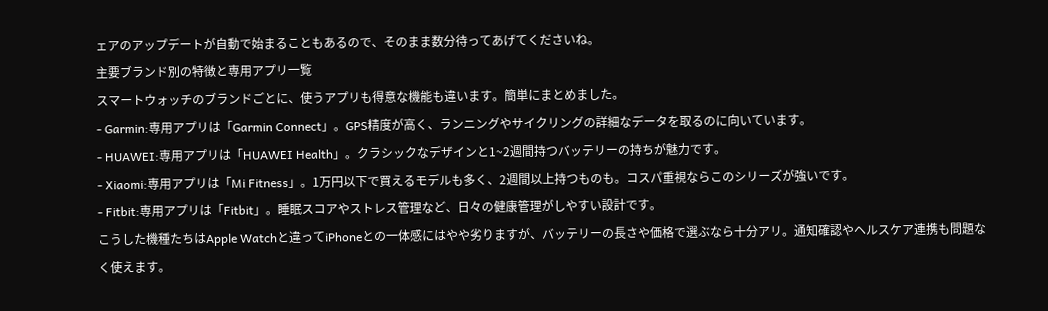ェアのアップデートが自動で始まることもあるので、そのまま数分待ってあげてくださいね。
主要ブランド別の特徴と専用アプリ一覧
スマートウォッチのブランドごとに、使うアプリも得意な機能も違います。簡単にまとめました。
- Garmin:専用アプリは「Garmin Connect」。GPS精度が高く、ランニングやサイクリングの詳細なデータを取るのに向いています。
- HUAWEI:専用アプリは「HUAWEI Health」。クラシックなデザインと1~2週間持つバッテリーの持ちが魅力です。
- Xiaomi:専用アプリは「Mi Fitness」。1万円以下で買えるモデルも多く、2週間以上持つものも。コスパ重視ならこのシリーズが強いです。
- Fitbit:専用アプリは「Fitbit」。睡眠スコアやストレス管理など、日々の健康管理がしやすい設計です。
こうした機種たちはApple Watchと違ってiPhoneとの一体感にはやや劣りますが、バッテリーの長さや価格で選ぶなら十分アリ。通知確認やヘルスケア連携も問題なく使えます。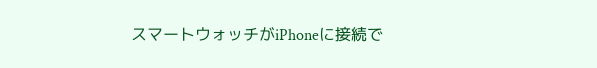スマートウォッチがiPhoneに接続で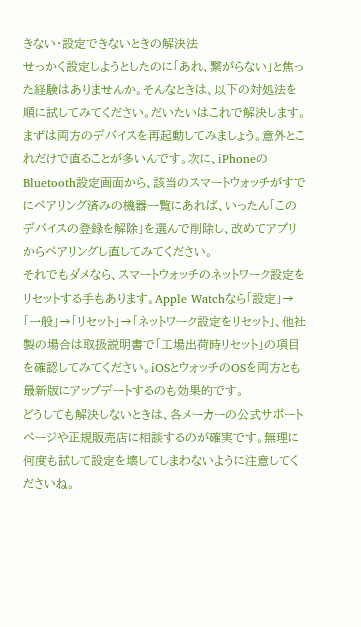きない・設定できないときの解決法
せっかく設定しようとしたのに「あれ、繋がらない」と焦った経験はありませんか。そんなときは、以下の対処法を順に試してみてください。だいたいはこれで解決します。
まずは両方のデバイスを再起動してみましょう。意外とこれだけで直ることが多いんです。次に、iPhoneのBluetooth設定画面から、該当のスマートウォッチがすでにペアリング済みの機器一覧にあれば、いったん「このデバイスの登録を解除」を選んで削除し、改めてアプリからペアリングし直してみてください。
それでもダメなら、スマートウォッチのネットワーク設定をリセットする手もあります。Apple Watchなら「設定」→「一般」→「リセット」→「ネットワーク設定をリセット」、他社製の場合は取扱説明書で「工場出荷時リセット」の項目を確認してみてください。iOSとウォッチのOSを両方とも最新版にアップデートするのも効果的です。
どうしても解決しないときは、各メーカーの公式サポートページや正規販売店に相談するのが確実です。無理に何度も試して設定を壊してしまわないように注意してくださいね。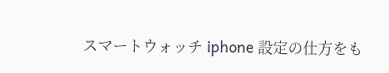スマートウォッチ iphone 設定の仕方をも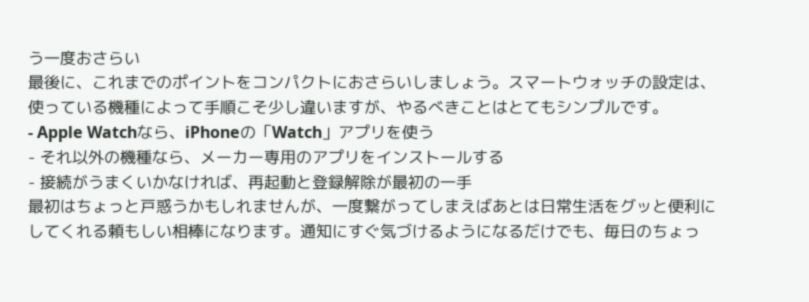う一度おさらい
最後に、これまでのポイントをコンパクトにおさらいしましょう。スマートウォッチの設定は、使っている機種によって手順こそ少し違いますが、やるべきことはとてもシンプルです。
- Apple Watchなら、iPhoneの「Watch」アプリを使う
- それ以外の機種なら、メーカー専用のアプリをインストールする
- 接続がうまくいかなければ、再起動と登録解除が最初の一手
最初はちょっと戸惑うかもしれませんが、一度繋がってしまえばあとは日常生活をグッと便利にしてくれる頼もしい相棒になります。通知にすぐ気づけるようになるだけでも、毎日のちょっ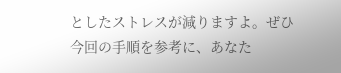としたストレスが減りますよ。ぜひ今回の手順を参考に、あなた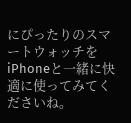にぴったりのスマートウォッチをiPhoneと一緒に快適に使ってみてくださいね。